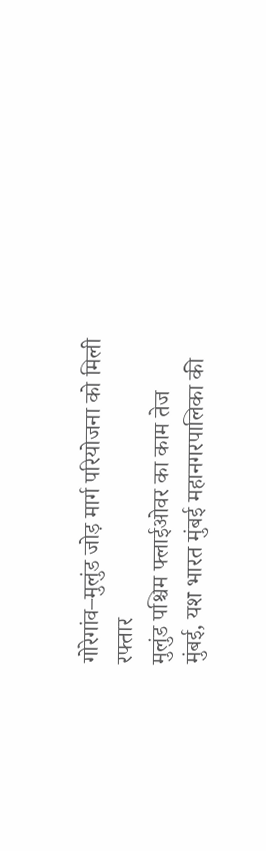गोरेगांव–मुलुंड जोड़ मार्ग परियोजना को मिली रफ्तार
मुलुंड पश्चिम फ्लाईओवर का काम तेज
मुंबई, यश भारत मुंबई महानगरपालिका की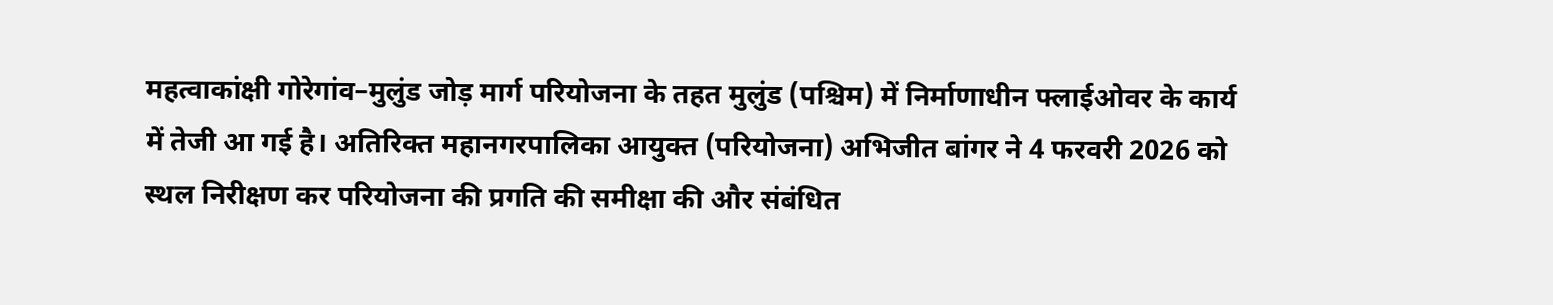महत्वाकांक्षी गोरेगांव–मुलुंड जोड़ मार्ग परियोजना के तहत मुलुंड (पश्चिम) में निर्माणाधीन फ्लाईओवर के कार्य में तेजी आ गई है। अतिरिक्त महानगरपालिका आयुक्त (परियोजना) अभिजीत बांगर ने 4 फरवरी 2026 को स्थल निरीक्षण कर परियोजना की प्रगति की समीक्षा की और संबंधित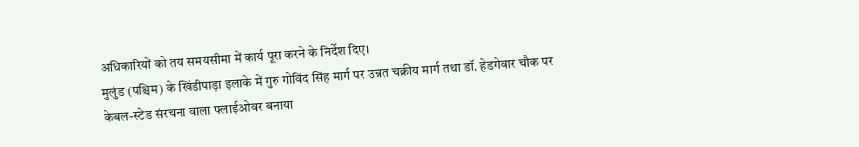अधिकारियों को तय समयसीमा में कार्य पूरा करने के निर्देश दिए।
मुलुंड (पश्चिम) के खिंडीपाड़ा इलाके में गुरु गोविंद सिंह मार्ग पर उन्नत चक्रीय मार्ग तथा डॉ. हेडगेवार चौक पर केबल-स्टेड संरचना वाला फ्लाईओवर बनाया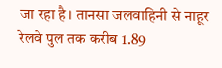जा रहा है। तानसा जलवाहिनी से नाहूर रेलवे पुल तक करीब 1.89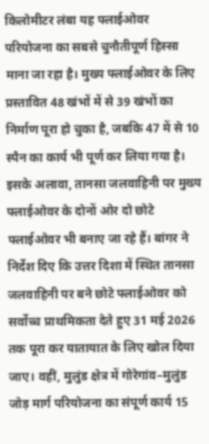किलोमीटर लंबा यह फ्लाईओवर परियोजना का सबसे चुनौतीपूर्ण हिस्सा माना जा रहा है। मुख्य फ्लाईओवर के लिए प्रस्तावित 48 खंभों में से 39 खंभों का निर्माण पूरा हो चुका है, जबकि 47 में से 10 स्पैन का कार्य भी पूर्ण कर लिया गया है।
इसके अलावा, तानसा जलवाहिनी पर मुख्य फ्लाईओवर के दोनों ओर दो छोटे फ्लाईओवर भी बनाए जा रहे हैं। बांगर ने निर्देश दिए कि उत्तर दिशा में स्थित तानसा जलवाहिनी पर बने छोटे फ्लाईओवर को सर्वोच्च प्राथमिकता देते हुए 31 मई 2026 तक पूरा कर यातायात के लिए खोल दिया जाए। वहीं, मुलुंड क्षेत्र में गोरेगांव–मुलुंड जोड़ मार्ग परियोजना का संपूर्ण कार्य 15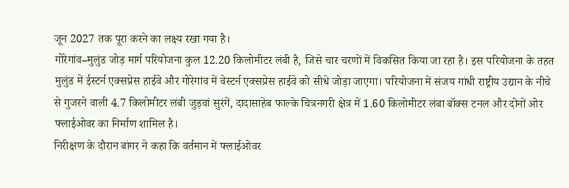जून 2027 तक पूरा करने का लक्ष्य रखा गया है।
गोरेगांव–मुलुंड जोड़ मार्ग परियोजना कुल 12.20 किलोमीटर लंबी है, जिसे चार चरणों में विकसित किया जा रहा है। इस परियोजना के तहत मुलुंड में ईस्टर्न एक्सप्रेस हाईवे और गोरेगांव में वेस्टर्न एक्सप्रेस हाईवे को सीधे जोड़ा जाएगा। परियोजना में संजय गांधी राष्ट्रीय उद्यान के नीचे से गुजरने वाली 4.7 किलोमीटर लंबी जुड़वां सुरंगें, दादासाहेब फाल्के चित्रनगरी क्षेत्र में 1.60 किलोमीटर लंबा बॉक्स टनल और दोनों ओर फ्लाईओवर का निर्माण शामिल है।
निरीक्षण के दौरान बांगर ने कहा कि वर्तमान में फ्लाईओवर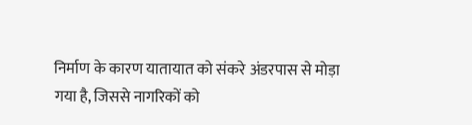निर्माण के कारण यातायात को संकरे अंडरपास से मोड़ा गया है, जिससे नागरिकों को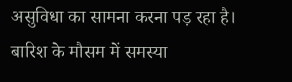असुविधा का सामना करना पड़ रहा है। बारिश के मौसम में समस्या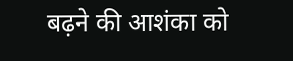बढ़ने की आशंका को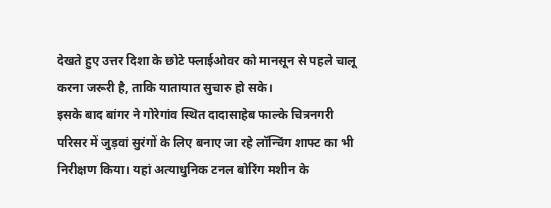देखते हुए उत्तर दिशा के छोटे फ्लाईओवर को मानसून से पहले चालू करना जरूरी है, ताकि यातायात सुचारु हो सके।
इसके बाद बांगर ने गोरेगांव स्थित दादासाहेब फाल्के चित्रनगरी परिसर में जुड़वां सुरंगों के लिए बनाए जा रहे लॉन्चिंग शाफ्ट का भी निरीक्षण किया। यहां अत्याधुनिक टनल बोरिंग मशीन के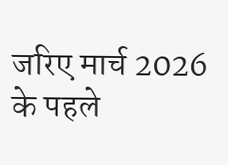जरिए मार्च 2026 के पहले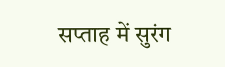सप्ताह में सुरंग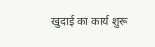खुदाई का कार्य शुरू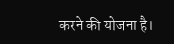करने की योजना है।